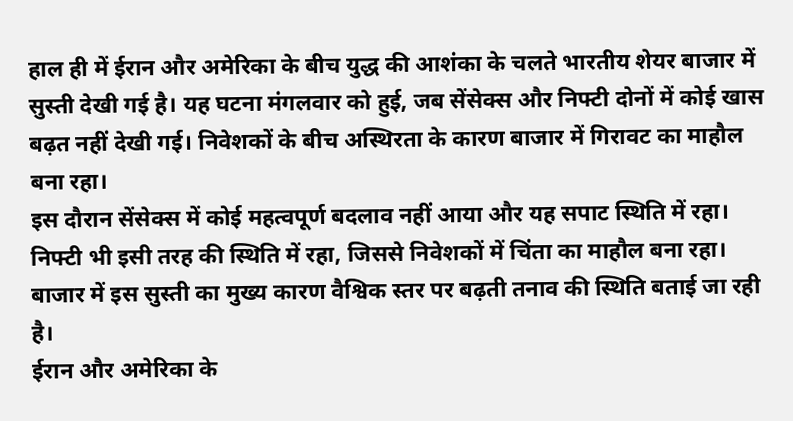हाल ही में ईरान और अमेरिका के बीच युद्ध की आशंका के चलते भारतीय शेयर बाजार में सुस्ती देखी गई है। यह घटना मंगलवार को हुई, जब सेंसेक्स और निफ्टी दोनों में कोई खास बढ़त नहीं देखी गई। निवेशकों के बीच अस्थिरता के कारण बाजार में गिरावट का माहौल बना रहा।
इस दौरान सेंसेक्स में कोई महत्वपूर्ण बदलाव नहीं आया और यह सपाट स्थिति में रहा। निफ्टी भी इसी तरह की स्थिति में रहा, जिससे निवेशकों में चिंता का माहौल बना रहा। बाजार में इस सुस्ती का मुख्य कारण वैश्विक स्तर पर बढ़ती तनाव की स्थिति बताई जा रही है।
ईरान और अमेरिका के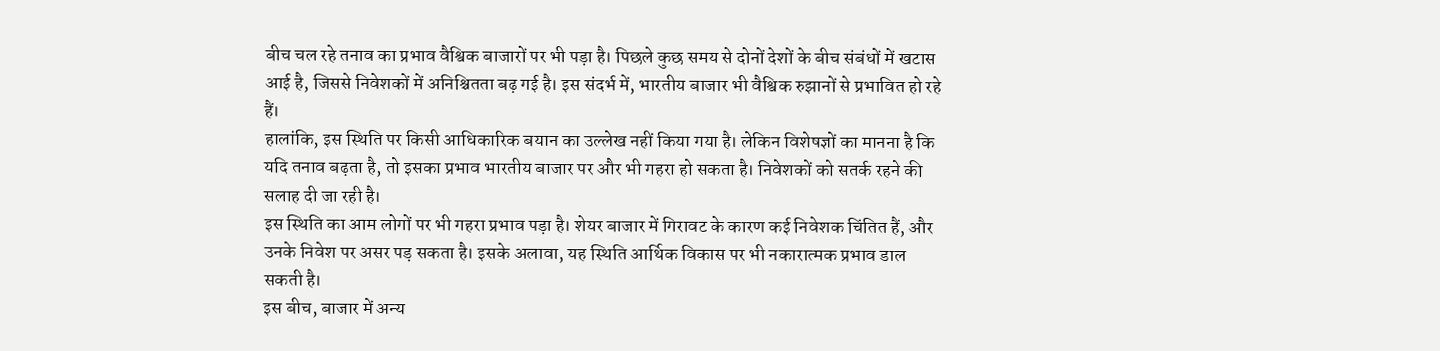बीच चल रहे तनाव का प्रभाव वैश्विक बाजारों पर भी पड़ा है। पिछले कुछ समय से दोनों देशों के बीच संबंधों में खटास आई है, जिससे निवेशकों में अनिश्चितता बढ़ गई है। इस संदर्भ में, भारतीय बाजार भी वैश्विक रुझानों से प्रभावित हो रहे हैं।
हालांकि, इस स्थिति पर किसी आधिकारिक बयान का उल्लेख नहीं किया गया है। लेकिन विशेषज्ञों का मानना है कि यदि तनाव बढ़ता है, तो इसका प्रभाव भारतीय बाजार पर और भी गहरा हो सकता है। निवेशकों को सतर्क रहने की सलाह दी जा रही है।
इस स्थिति का आम लोगों पर भी गहरा प्रभाव पड़ा है। शेयर बाजार में गिरावट के कारण कई निवेशक चिंतित हैं, और उनके निवेश पर असर पड़ सकता है। इसके अलावा, यह स्थिति आर्थिक विकास पर भी नकारात्मक प्रभाव डाल सकती है।
इस बीच, बाजार में अन्य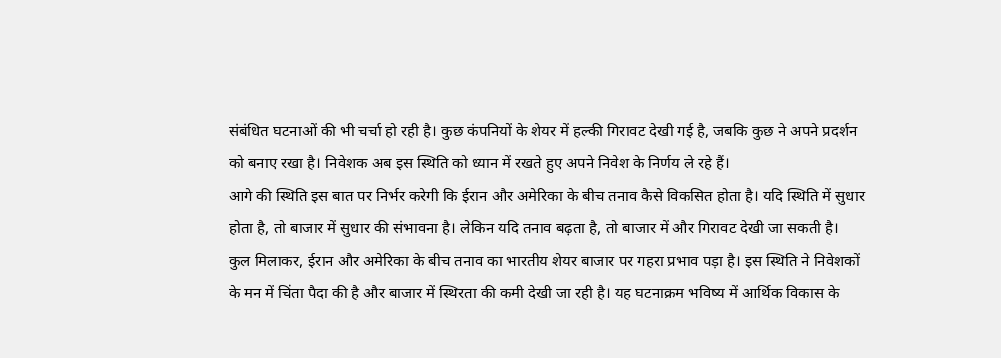संबंधित घटनाओं की भी चर्चा हो रही है। कुछ कंपनियों के शेयर में हल्की गिरावट देखी गई है, जबकि कुछ ने अपने प्रदर्शन को बनाए रखा है। निवेशक अब इस स्थिति को ध्यान में रखते हुए अपने निवेश के निर्णय ले रहे हैं।
आगे की स्थिति इस बात पर निर्भर करेगी कि ईरान और अमेरिका के बीच तनाव कैसे विकसित होता है। यदि स्थिति में सुधार होता है, तो बाजार में सुधार की संभावना है। लेकिन यदि तनाव बढ़ता है, तो बाजार में और गिरावट देखी जा सकती है।
कुल मिलाकर, ईरान और अमेरिका के बीच तनाव का भारतीय शेयर बाजार पर गहरा प्रभाव पड़ा है। इस स्थिति ने निवेशकों के मन में चिंता पैदा की है और बाजार में स्थिरता की कमी देखी जा रही है। यह घटनाक्रम भविष्य में आर्थिक विकास के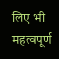लिए भी महत्वपूर्ण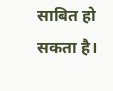साबित हो सकता है।